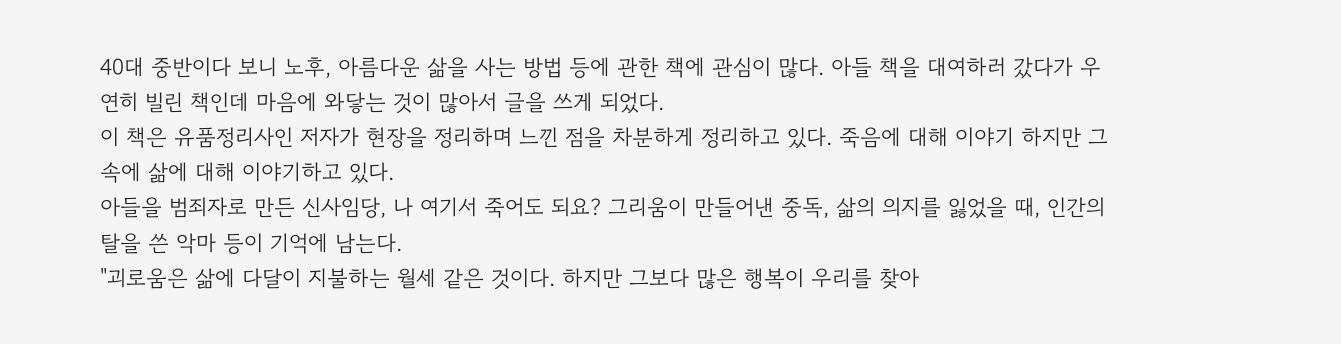40대 중반이다 보니 노후, 아름다운 삶을 사는 방법 등에 관한 책에 관심이 많다. 아들 책을 대여하러 갔다가 우연히 빌린 책인데 마음에 와닿는 것이 많아서 글을 쓰게 되었다.
이 책은 유품정리사인 저자가 현장을 정리하며 느낀 점을 차분하게 정리하고 있다. 죽음에 대해 이야기 하지만 그 속에 삶에 대해 이야기하고 있다.
아들을 범죄자로 만든 신사임당, 나 여기서 죽어도 되요? 그리움이 만들어낸 중독, 삶의 의지를 잃었을 때, 인간의 탈을 쓴 악마 등이 기억에 남는다.
"괴로움은 삶에 다달이 지불하는 월세 같은 것이다. 하지만 그보다 많은 행복이 우리를 찾아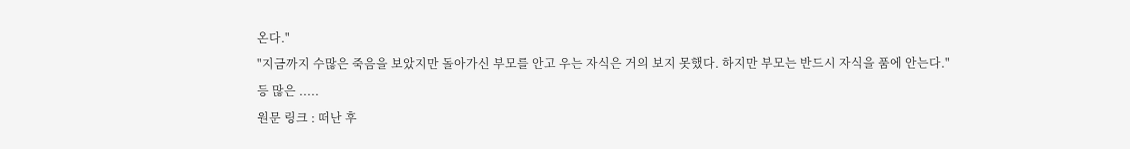온다."
"지금까지 수많은 죽음을 보았지만 돌아가신 부모를 안고 우는 자식은 거의 보지 못했다. 하지만 부모는 반드시 자식을 품에 안는다."
등 많은 .....
원문 링크 : 떠난 후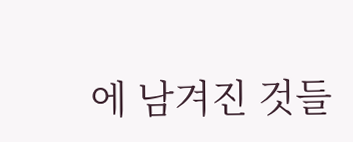에 남겨진 것들